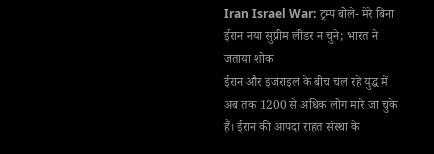Iran Israel War: ट्रम्प बोले- मेरे बिना ईरान नया सुप्रीम लीडर न चुने; भारत ने जताया शोक
ईरान और इजराइल के बीच चल रहे युद्ध में अब तक 1200 से अधिक लोग मारे जा चुके हैं। ईरान की आपदा राहत संस्था के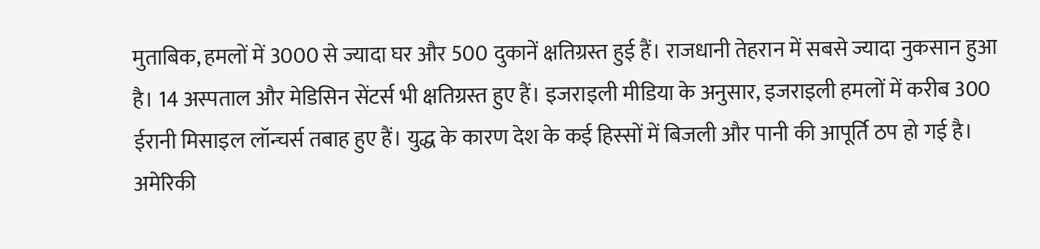मुताबिक, हमलों में 3000 से ज्यादा घर और 500 दुकानें क्षतिग्रस्त हुई हैं। राजधानी तेहरान में सबसे ज्यादा नुकसान हुआ है। 14 अस्पताल और मेडिसिन सेंटर्स भी क्षतिग्रस्त हुए हैं। इजराइली मीडिया के अनुसार, इजराइली हमलों में करीब 300 ईरानी मिसाइल लॉन्चर्स तबाह हुए हैं। युद्ध के कारण देश के कई हिस्सों में बिजली और पानी की आपूर्ति ठप हो गई है।
अमेरिकी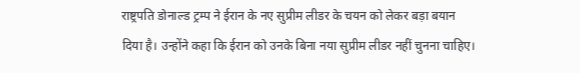राष्ट्रपति डोनाल्ड ट्रम्प ने ईरान के नए सुप्रीम लीडर के चयन को लेकर बड़ा बयान दिया है। उन्होंने कहा कि ईरान को उनके बिना नया सुप्रीम लीडर नहीं चुनना चाहिए।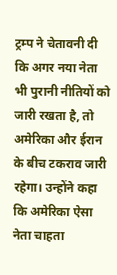ट्रम्प ने चेतावनी दी कि अगर नया नेता भी पुरानी नीतियों को जारी रखता है, तो अमेरिका और ईरान के बीच टकराव जारी रहेगा। उन्होंने कहा कि अमेरिका ऐसा नेता चाहता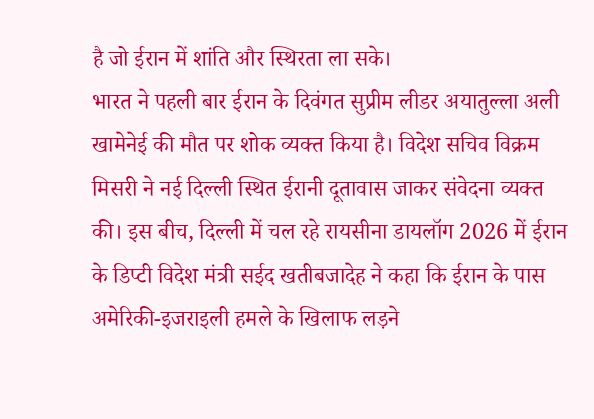है जो ईरान में शांति और स्थिरता ला सके।
भारत ने पहली बार ईरान के दिवंगत सुप्रीम लीडर अयातुल्ला अली खामेनेई की मौत पर शोक व्यक्त किया है। विदेश सचिव विक्रम मिसरी ने नई दिल्ली स्थित ईरानी दूतावास जाकर संवेदना व्यक्त की। इस बीच, दिल्ली में चल रहे रायसीना डायलॉग 2026 में ईरान के डिप्टी विदेश मंत्री सईद खतीबजादेह ने कहा कि ईरान के पास अमेरिकी-इजराइली हमले के खिलाफ लड़ने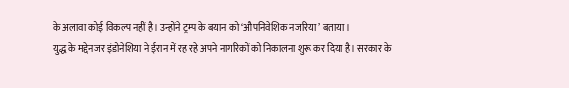के अलावा कोई विकल्प नहीं है। उन्होंने ट्रम्प के बयान को ‘औपनिवेशिक नजरिया’ बताया।
युद्ध के मद्देनजर इंडोनेशिया ने ईरान में रह रहे अपने नागरिकों को निकालना शुरू कर दिया है। सरकार के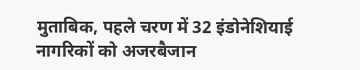मुताबिक, पहले चरण में 32 इंडोनेशियाई नागरिकों को अजरबैजान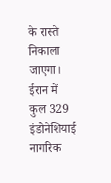के रास्ते निकाला जाएगा। ईरान में कुल 329 इंडोनेशियाई नागरिक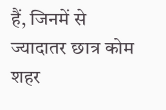हैं, जिनमें से ज्यादातर छात्र कोम शहर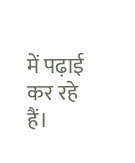में पढ़ाई कर रहे हैं।